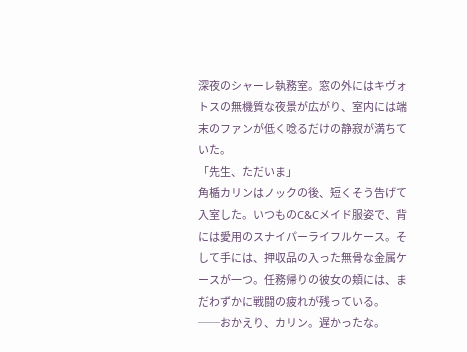深夜のシャーレ執務室。窓の外にはキヴォトスの無機質な夜景が広がり、室内には端末のファンが低く唸るだけの静寂が満ちていた。
「先生、ただいま」
角楯カリンはノックの後、短くそう告げて入室した。いつものC&Cメイド服姿で、背には愛用のスナイパーライフルケース。そして手には、押収品の入った無骨な金属ケースが一つ。任務帰りの彼女の頬には、まだわずかに戦闘の疲れが残っている。
──おかえり、カリン。遅かったな。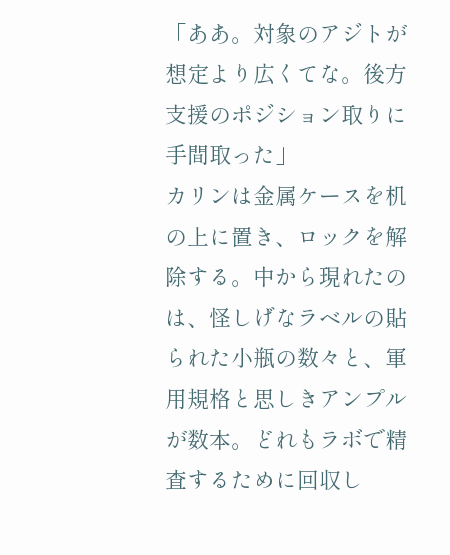「ああ。対象のアジトが想定より広くてな。後方支援のポジション取りに手間取った」
カリンは金属ケースを机の上に置き、ロックを解除する。中から現れたのは、怪しげなラベルの貼られた小瓶の数々と、軍用規格と思しきアンプルが数本。どれもラボで精査するために回収し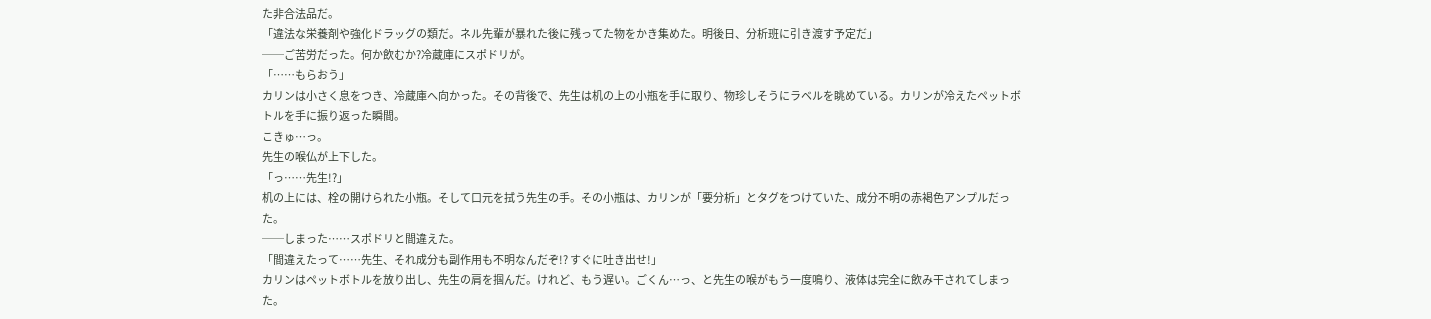た非合法品だ。
「違法な栄養剤や強化ドラッグの類だ。ネル先輩が暴れた後に残ってた物をかき集めた。明後日、分析班に引き渡す予定だ」
──ご苦労だった。何か飲むか?冷蔵庫にスポドリが。
「……もらおう」
カリンは小さく息をつき、冷蔵庫へ向かった。その背後で、先生は机の上の小瓶を手に取り、物珍しそうにラベルを眺めている。カリンが冷えたペットボトルを手に振り返った瞬間。
こきゅ…っ。
先生の喉仏が上下した。
「っ……先生!?」
机の上には、栓の開けられた小瓶。そして口元を拭う先生の手。その小瓶は、カリンが「要分析」とタグをつけていた、成分不明の赤褐色アンプルだった。
──しまった……スポドリと間違えた。
「間違えたって……先生、それ成分も副作用も不明なんだぞ!? すぐに吐き出せ!」
カリンはペットボトルを放り出し、先生の肩を掴んだ。けれど、もう遅い。ごくん…っ、と先生の喉がもう一度鳴り、液体は完全に飲み干されてしまった。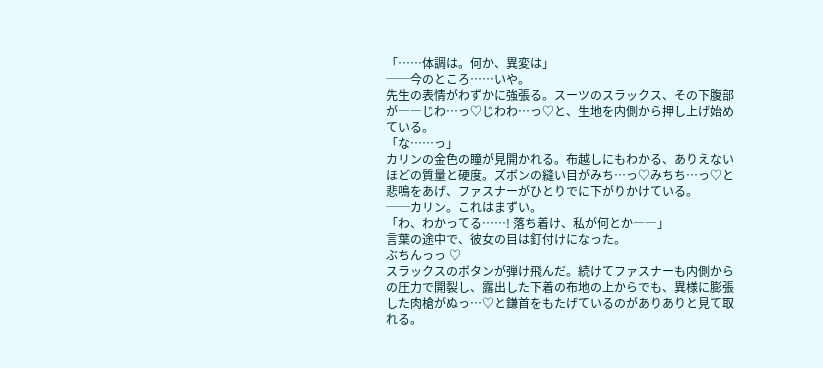「……体調は。何か、異変は」
──今のところ……いや。
先生の表情がわずかに強張る。スーツのスラックス、その下腹部が――じわ…っ♡じわわ…っ♡と、生地を内側から押し上げ始めている。
「な……っ」
カリンの金色の瞳が見開かれる。布越しにもわかる、ありえないほどの質量と硬度。ズボンの縫い目がみち…っ♡みちち…っ♡と悲鳴をあげ、ファスナーがひとりでに下がりかけている。
──カリン。これはまずい。
「わ、わかってる……! 落ち着け、私が何とか――」
言葉の途中で、彼女の目は釘付けになった。
ぶちんっっ ♡
スラックスのボタンが弾け飛んだ。続けてファスナーも内側からの圧力で開裂し、露出した下着の布地の上からでも、異様に膨張した肉槍がぬっ…♡と鎌首をもたげているのがありありと見て取れる。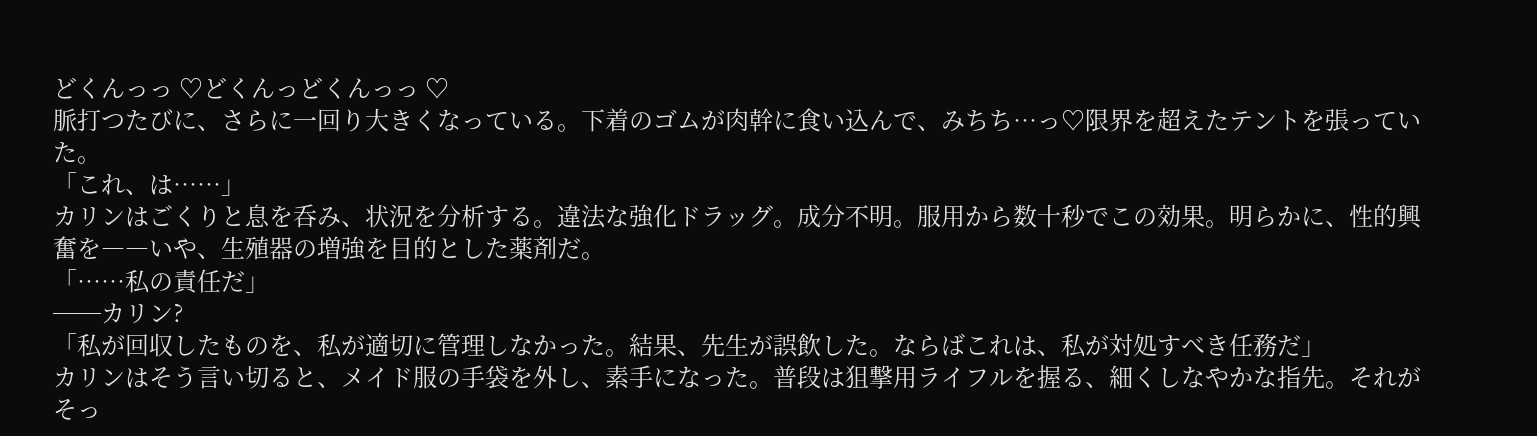どくんっっ ♡どくんっどくんっっ ♡
脈打つたびに、さらに一回り大きくなっている。下着のゴムが肉幹に食い込んで、みちち…っ♡限界を超えたテントを張っていた。
「これ、は……」
カリンはごくりと息を呑み、状況を分析する。違法な強化ドラッグ。成分不明。服用から数十秒でこの効果。明らかに、性的興奮を――いや、生殖器の増強を目的とした薬剤だ。
「……私の責任だ」
──カリン?
「私が回収したものを、私が適切に管理しなかった。結果、先生が誤飲した。ならばこれは、私が対処すべき任務だ」
カリンはそう言い切ると、メイド服の手袋を外し、素手になった。普段は狙撃用ライフルを握る、細くしなやかな指先。それがそっ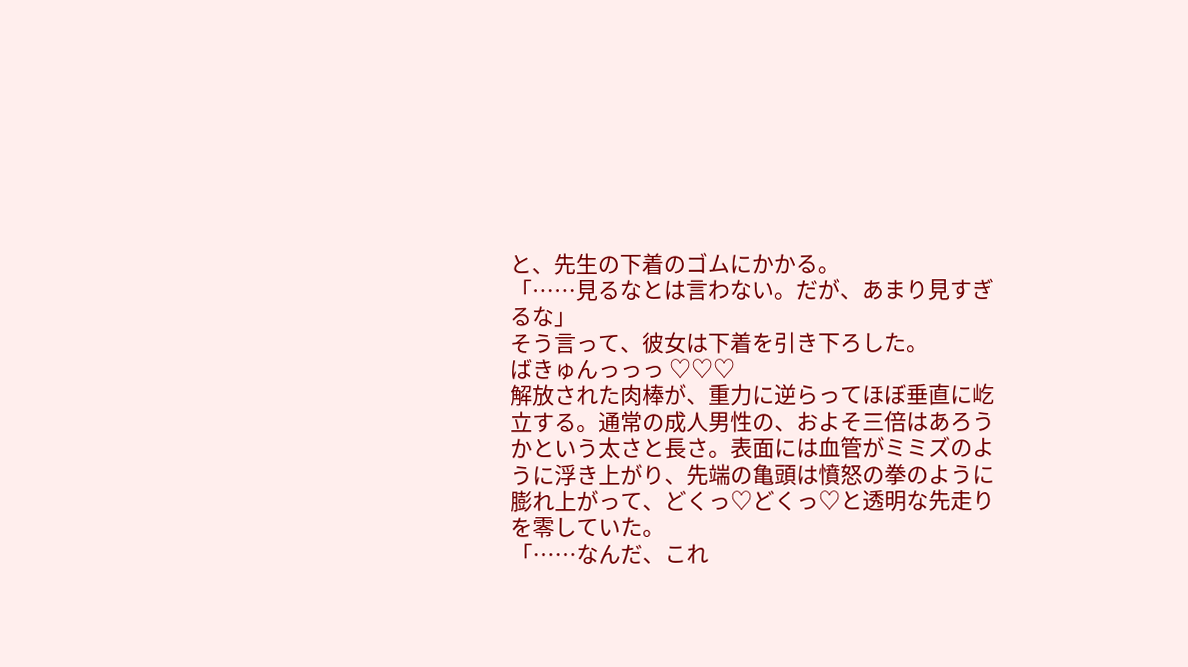と、先生の下着のゴムにかかる。
「……見るなとは言わない。だが、あまり見すぎるな」
そう言って、彼女は下着を引き下ろした。
ばきゅんっっっ ♡♡♡
解放された肉棒が、重力に逆らってほぼ垂直に屹立する。通常の成人男性の、およそ三倍はあろうかという太さと長さ。表面には血管がミミズのように浮き上がり、先端の亀頭は憤怒の拳のように膨れ上がって、どくっ♡どくっ♡と透明な先走りを零していた。
「……なんだ、これ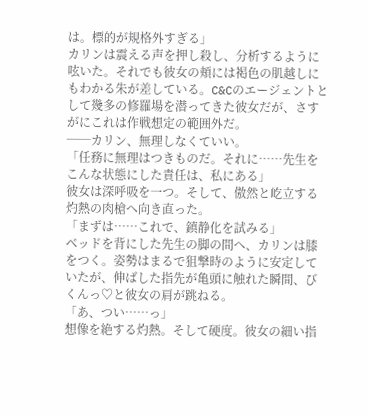は。標的が規格外すぎる」
カリンは震える声を押し殺し、分析するように呟いた。それでも彼女の頬には褐色の肌越しにもわかる朱が差している。C&Cのエージェントとして幾多の修羅場を潜ってきた彼女だが、さすがにこれは作戦想定の範囲外だ。
──カリン、無理しなくていい。
「任務に無理はつきものだ。それに……先生をこんな状態にした責任は、私にある」
彼女は深呼吸を一つ。そして、傲然と屹立する灼熱の肉槍へ向き直った。
「まずは……これで、鎮静化を試みる」
ベッドを背にした先生の脚の間へ、カリンは膝をつく。姿勢はまるで狙撃時のように安定していたが、伸ばした指先が亀頭に触れた瞬間、びくんっ♡と彼女の肩が跳ねる。
「あ、つい……っ」
想像を絶する灼熱。そして硬度。彼女の細い指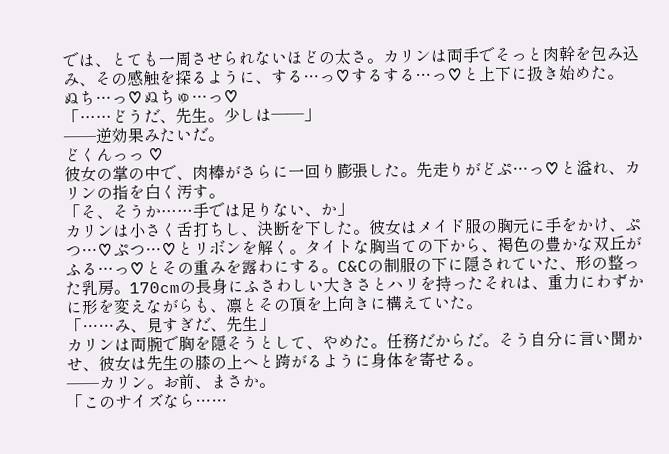では、とても一周させられないほどの太さ。カリンは両手でそっと肉幹を包み込み、その感触を探るように、する…っ♡するする…っ♡と上下に扱き始めた。
ぬち…っ♡ぬちゅ…っ♡
「……どうだ、先生。少しは――」
──逆効果みたいだ。
どくんっっ ♡
彼女の掌の中で、肉棒がさらに一回り膨張した。先走りがどぷ…っ♡と溢れ、カリンの指を白く汚す。
「そ、そうか……手では足りない、か」
カリンは小さく舌打ちし、決断を下した。彼女はメイド服の胸元に手をかけ、ぷつ…♡ぷつ…♡とリボンを解く。タイトな胸当ての下から、褐色の豊かな双丘がふる…っ♡とその重みを露わにする。C&Cの制服の下に隠されていた、形の整った乳房。170cmの長身にふさわしい大きさとハリを持ったそれは、重力にわずかに形を変えながらも、凛とその頂を上向きに構えていた。
「……み、見すぎだ、先生」
カリンは両腕で胸を隠そうとして、やめた。任務だからだ。そう自分に言い聞かせ、彼女は先生の膝の上へと跨がるように身体を寄せる。
──カリン。お前、まさか。
「このサイズなら……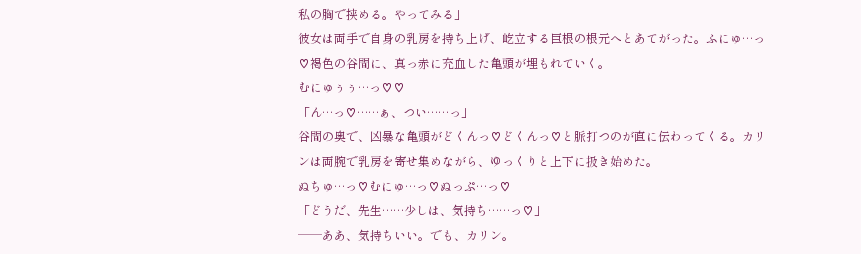私の胸で挟める。やってみる」
彼女は両手で自身の乳房を持ち上げ、屹立する巨根の根元へとあてがった。ふにゅ…っ♡褐色の谷間に、真っ赤に充血した亀頭が埋もれていく。
むにゅぅぅ…っ♡♡
「ん…っ♡……ぁ、つい……っ」
谷間の奥で、凶暴な亀頭がどくんっ♡どくんっ♡と脈打つのが直に伝わってくる。カリンは両腕で乳房を寄せ集めながら、ゆっくりと上下に扱き始めた。
ぬちゅ…っ♡むにゅ…っ♡ぬっぷ…っ♡
「どうだ、先生……少しは、気持ち……っ♡」
──ああ、気持ちいい。でも、カリン。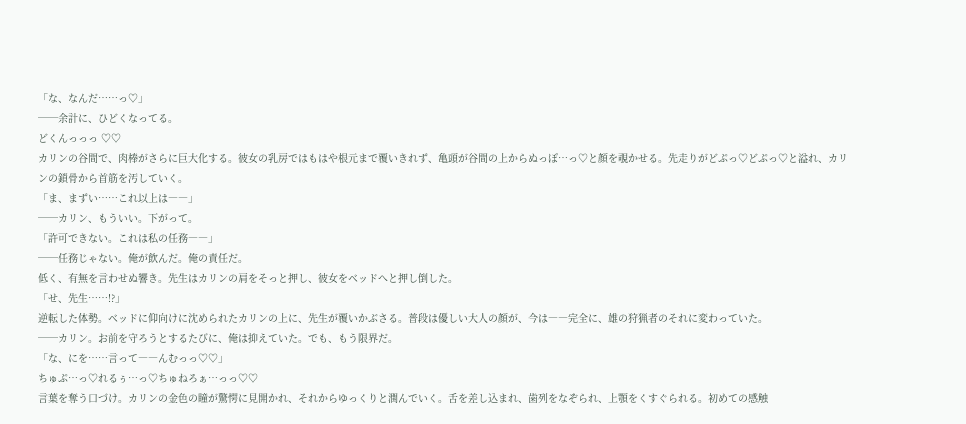「な、なんだ……っ♡」
──余計に、ひどくなってる。
どくんっっっ ♡♡
カリンの谷間で、肉棒がさらに巨大化する。彼女の乳房ではもはや根元まで覆いきれず、亀頭が谷間の上からぬっぽ…っ♡と顔を覗かせる。先走りがどぷっ♡どぷっ♡と溢れ、カリンの鎖骨から首筋を汚していく。
「ま、まずい……これ以上は――」
──カリン、もういい。下がって。
「許可できない。これは私の任務――」
──任務じゃない。俺が飲んだ。俺の責任だ。
低く、有無を言わせぬ響き。先生はカリンの肩をそっと押し、彼女をベッドへと押し倒した。
「せ、先生……!?」
逆転した体勢。ベッドに仰向けに沈められたカリンの上に、先生が覆いかぶさる。普段は優しい大人の顔が、今は――完全に、雄の狩猟者のそれに変わっていた。
──カリン。お前を守ろうとするたびに、俺は抑えていた。でも、もう限界だ。
「な、にを……言って――んむっっ♡♡」
ちゅぷ…っ♡れるぅ…っ♡ちゅねろぁ…っっ♡♡
言葉を奪う口づけ。カリンの金色の瞳が驚愕に見開かれ、それからゆっくりと潤んでいく。舌を差し込まれ、歯列をなぞられ、上顎をくすぐられる。初めての感触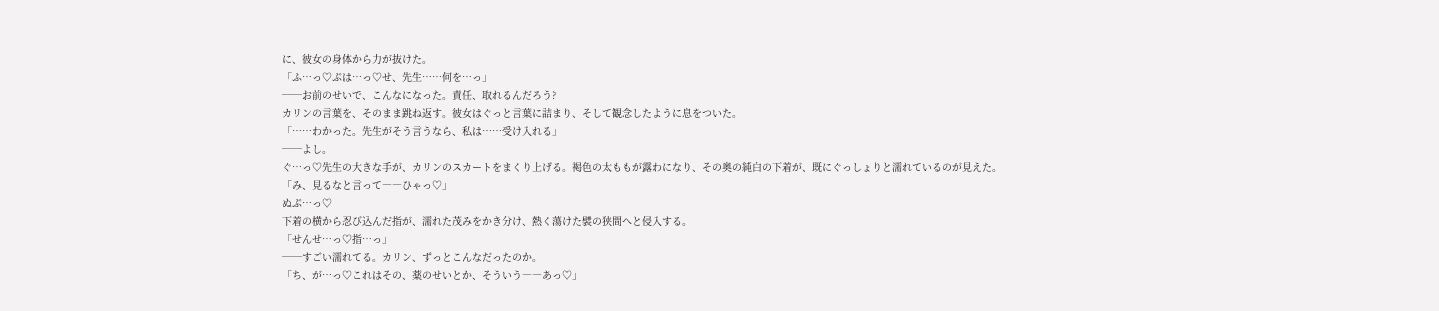に、彼女の身体から力が抜けた。
「ふ…っ♡ぷは…っ♡せ、先生……何を…っ」
──お前のせいで、こんなになった。責任、取れるんだろう?
カリンの言葉を、そのまま跳ね返す。彼女はぐっと言葉に詰まり、そして観念したように息をついた。
「……わかった。先生がそう言うなら、私は……受け入れる」
──よし。
ぐ…っ♡先生の大きな手が、カリンのスカートをまくり上げる。褐色の太ももが露わになり、その奥の純白の下着が、既にぐっしょりと濡れているのが見えた。
「み、見るなと言って――ひゃっ♡」
ぬぷ…っ♡
下着の横から忍び込んだ指が、濡れた茂みをかき分け、熱く蕩けた襞の狭間へと侵入する。
「せんせ…っ♡指…っ」
──すごい濡れてる。カリン、ずっとこんなだったのか。
「ち、が…っ♡これはその、薬のせいとか、そういう――あっ♡」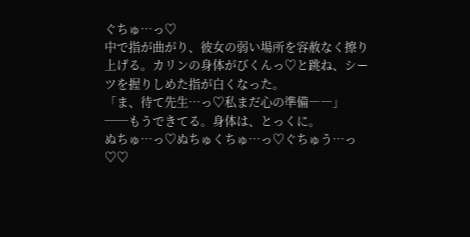ぐちゅ…っ♡
中で指が曲がり、彼女の弱い場所を容赦なく擦り上げる。カリンの身体がびくんっ♡と跳ね、シーツを握りしめた指が白くなった。
「ま、待て先生…っ♡私まだ心の準備――」
──もうできてる。身体は、とっくに。
ぬちゅ…っ♡ぬちゅくちゅ…っ♡ぐちゅう…っ♡♡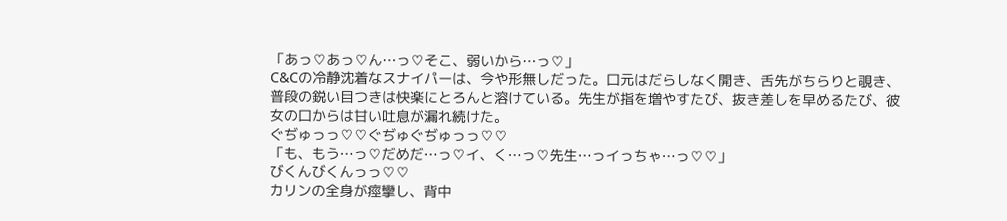「あっ♡あっ♡ん…っ♡そこ、弱いから…っ♡」
C&Cの冷静沈着なスナイパーは、今や形無しだった。口元はだらしなく開き、舌先がちらりと覗き、普段の鋭い目つきは快楽にとろんと溶けている。先生が指を増やすたび、抜き差しを早めるたび、彼女の口からは甘い吐息が漏れ続けた。
ぐぢゅっっ♡♡ぐぢゅぐぢゅっっ♡♡
「も、もう…っ♡だめだ…っ♡イ、く…っ♡先生…っイっちゃ…っ♡♡」
びくんびくんっっ♡♡
カリンの全身が痙攣し、背中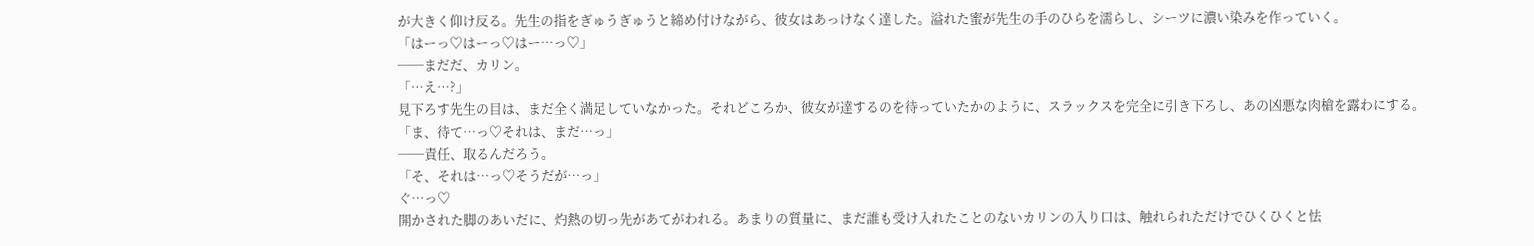が大きく仰け反る。先生の指をぎゅうぎゅうと締め付けながら、彼女はあっけなく達した。溢れた蜜が先生の手のひらを濡らし、シーツに濃い染みを作っていく。
「はーっ♡はーっ♡はー…っ♡」
──まだだ、カリン。
「…え…?」
見下ろす先生の目は、まだ全く満足していなかった。それどころか、彼女が達するのを待っていたかのように、スラックスを完全に引き下ろし、あの凶悪な肉槍を露わにする。
「ま、待て…っ♡それは、まだ…っ」
──責任、取るんだろう。
「そ、それは…っ♡そうだが…っ」
ぐ…っ♡
開かされた脚のあいだに、灼熱の切っ先があてがわれる。あまりの質量に、まだ誰も受け入れたことのないカリンの入り口は、触れられただけでひくひくと怯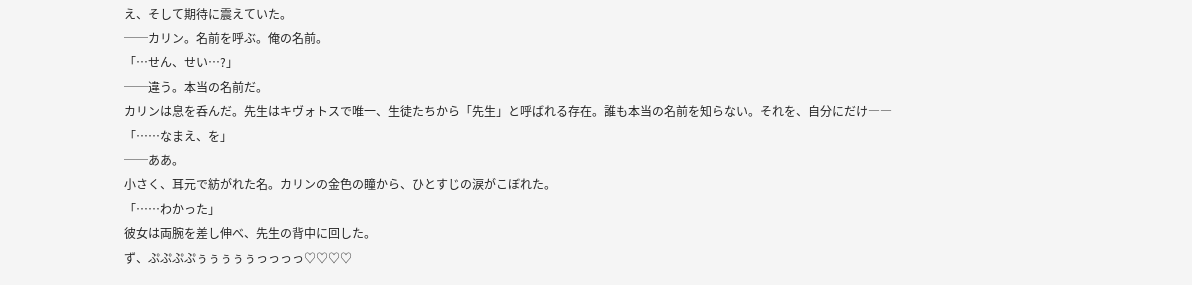え、そして期待に震えていた。
──カリン。名前を呼ぶ。俺の名前。
「…せん、せい…?」
──違う。本当の名前だ。
カリンは息を呑んだ。先生はキヴォトスで唯一、生徒たちから「先生」と呼ばれる存在。誰も本当の名前を知らない。それを、自分にだけ――
「……なまえ、を」
──ああ。
小さく、耳元で紡がれた名。カリンの金色の瞳から、ひとすじの涙がこぼれた。
「……わかった」
彼女は両腕を差し伸べ、先生の背中に回した。
ず、ぷぷぷぷぅぅぅぅぅっっっっ♡♡♡♡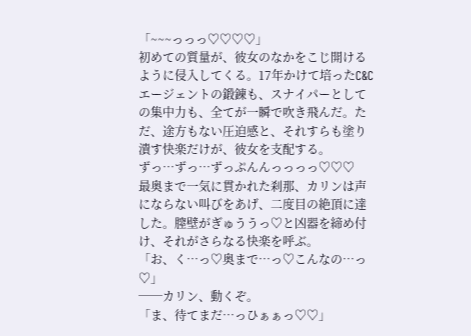「~~~っっっ♡♡♡♡」
初めての質量が、彼女のなかをこじ開けるように侵入してくる。17年かけて培ったC&Cエージェントの鍛錬も、スナイパーとしての集中力も、全てが一瞬で吹き飛んだ。ただ、途方もない圧迫感と、それすらも塗り潰す快楽だけが、彼女を支配する。
ずっ…ずっ…ずっぷんんっっっっ♡♡♡
最奥まで一気に貫かれた刹那、カリンは声にならない叫びをあげ、二度目の絶頂に達した。膣壁がぎゅううっ♡と凶器を締め付け、それがさらなる快楽を呼ぶ。
「お、く…っ♡奥まで…っ♡こんなの…っ♡」
──カリン、動くぞ。
「ま、待てまだ…っひぁぁっ♡♡」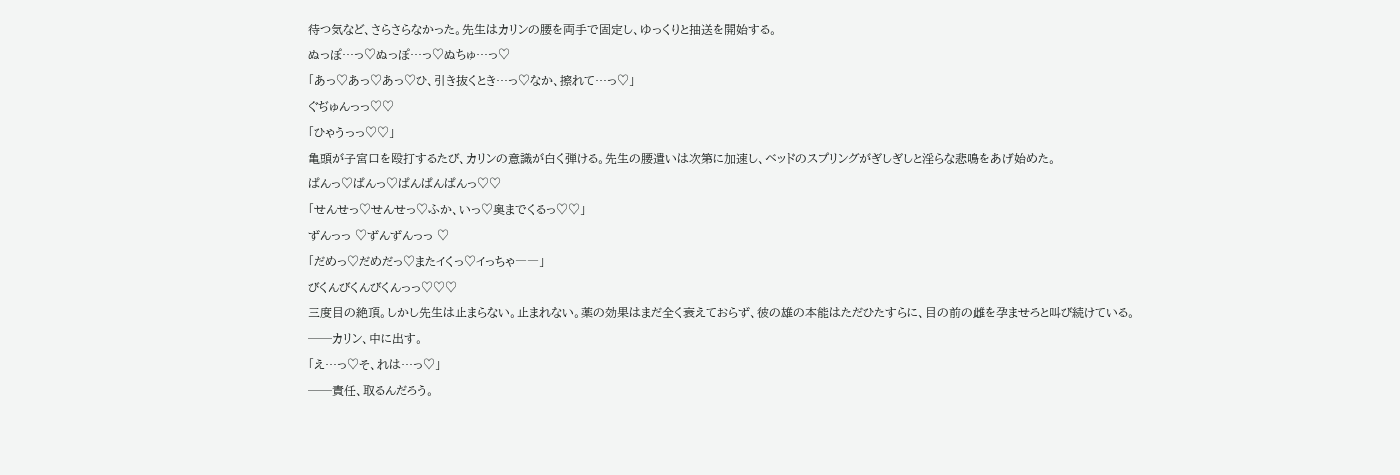待つ気など、さらさらなかった。先生はカリンの腰を両手で固定し、ゆっくりと抽送を開始する。
ぬっぽ…っ♡ぬっぽ…っ♡ぬちゅ…っ♡
「あっ♡あっ♡あっ♡ひ、引き抜くとき…っ♡なか、擦れて…っ♡」
ぐぢゅんっっ♡♡
「ひゃうっっ♡♡」
亀頭が子宮口を殴打するたび、カリンの意識が白く弾ける。先生の腰遣いは次第に加速し、ベッドのスプリングがぎしぎしと淫らな悲鳴をあげ始めた。
ぱんっ♡ぱんっ♡ぱんぱんぱんっ♡♡
「せんせっ♡せんせっ♡ふか、いっ♡奥までくるっ♡♡」
ずんっっ ♡ずんずんっっ ♡
「だめっ♡だめだっ♡またイくっ♡イっちゃ――」
びくんびくんびくんっっ♡♡♡
三度目の絶頂。しかし先生は止まらない。止まれない。薬の効果はまだ全く衰えておらず、彼の雄の本能はただひたすらに、目の前の雌を孕ませろと叫び続けている。
──カリン、中に出す。
「え…っ♡そ、れは…っ♡」
──責任、取るんだろう。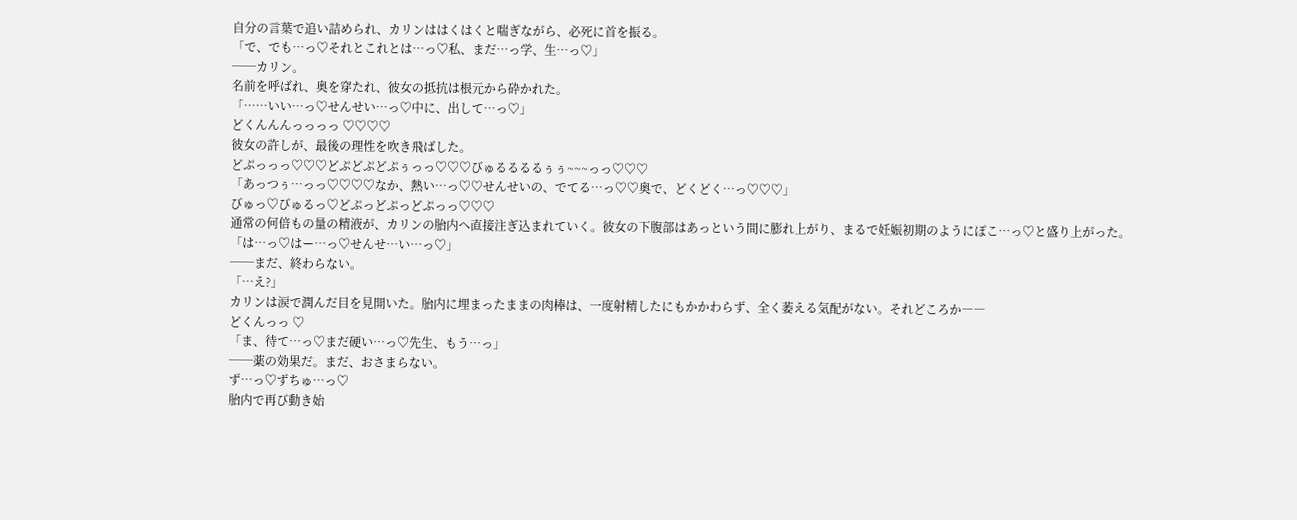自分の言葉で追い詰められ、カリンははくはくと喘ぎながら、必死に首を振る。
「で、でも…っ♡それとこれとは…っ♡私、まだ…っ学、生…っ♡」
──カリン。
名前を呼ばれ、奥を穿たれ、彼女の抵抗は根元から砕かれた。
「……いい…っ♡せんせい…っ♡中に、出して…っ♡」
どくんんんっっっっ ♡♡♡♡
彼女の許しが、最後の理性を吹き飛ばした。
どぷっっっ♡♡♡どぷどぷどぷぅっっ♡♡♡びゅるるるるぅぅ~~~っっ♡♡♡
「あっつぅ…っっ♡♡♡♡なか、熱い…っ♡♡せんせいの、でてる…っ♡♡奥で、どくどく…っ♡♡♡」
びゅっ♡びゅるっ♡どぷっどぷっどぷっっ♡♡♡
通常の何倍もの量の精液が、カリンの胎内へ直接注ぎ込まれていく。彼女の下腹部はあっという間に膨れ上がり、まるで妊娠初期のようにぽこ…っ♡と盛り上がった。
「は…っ♡はー…っ♡せんせ…い…っ♡」
──まだ、終わらない。
「…え?」
カリンは涙で潤んだ目を見開いた。胎内に埋まったままの肉棒は、一度射精したにもかかわらず、全く萎える気配がない。それどころか――
どくんっっ ♡
「ま、待て…っ♡まだ硬い…っ♡先生、もう…っ」
──薬の効果だ。まだ、おさまらない。
ず…っ♡ずちゅ…っ♡
胎内で再び動き始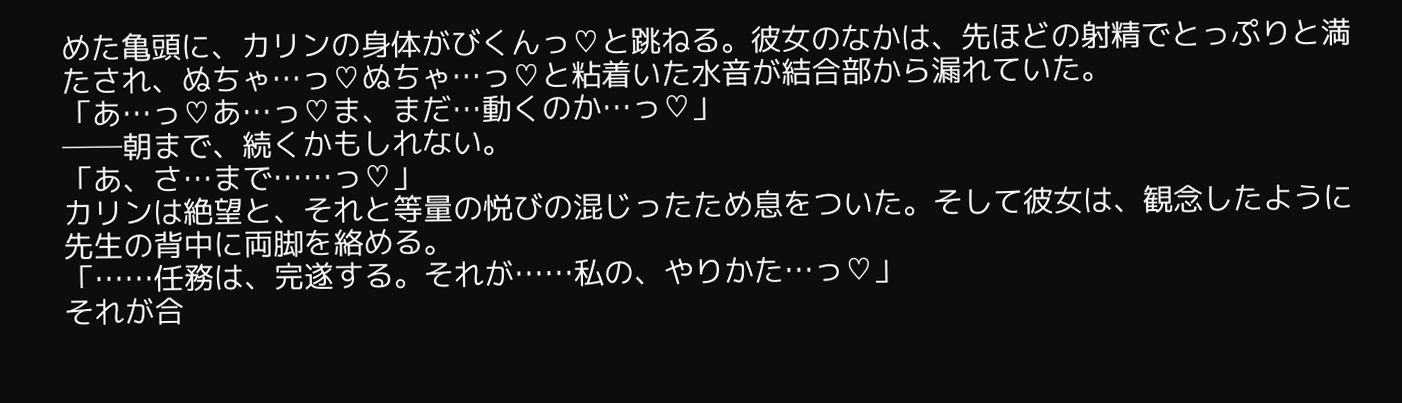めた亀頭に、カリンの身体がびくんっ♡と跳ねる。彼女のなかは、先ほどの射精でとっぷりと満たされ、ぬちゃ…っ♡ぬちゃ…っ♡と粘着いた水音が結合部から漏れていた。
「あ…っ♡あ…っ♡ま、まだ…動くのか…っ♡」
──朝まで、続くかもしれない。
「あ、さ…まで……っ♡」
カリンは絶望と、それと等量の悦びの混じったため息をついた。そして彼女は、観念したように先生の背中に両脚を絡める。
「……任務は、完遂する。それが……私の、やりかた…っ♡」
それが合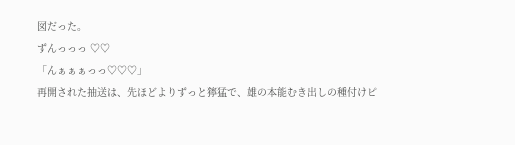図だった。
ずんっっっ ♡♡
「んぁぁぁっっ♡♡♡」
再開された抽送は、先ほどよりずっと獰猛で、雄の本能むき出しの種付けピ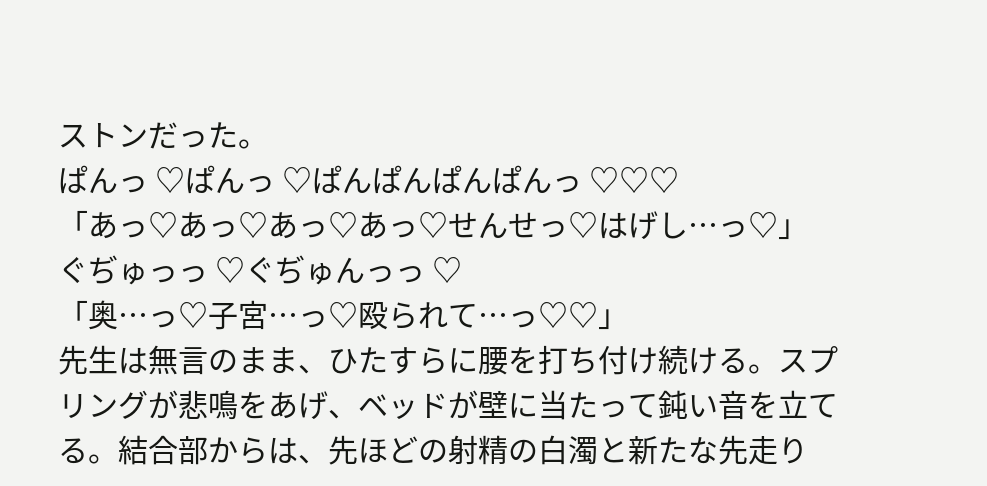ストンだった。
ぱんっ ♡ぱんっ ♡ぱんぱんぱんぱんっ ♡♡♡
「あっ♡あっ♡あっ♡あっ♡せんせっ♡はげし…っ♡」
ぐぢゅっっ ♡ぐぢゅんっっ ♡
「奥…っ♡子宮…っ♡殴られて…っ♡♡」
先生は無言のまま、ひたすらに腰を打ち付け続ける。スプリングが悲鳴をあげ、ベッドが壁に当たって鈍い音を立てる。結合部からは、先ほどの射精の白濁と新たな先走り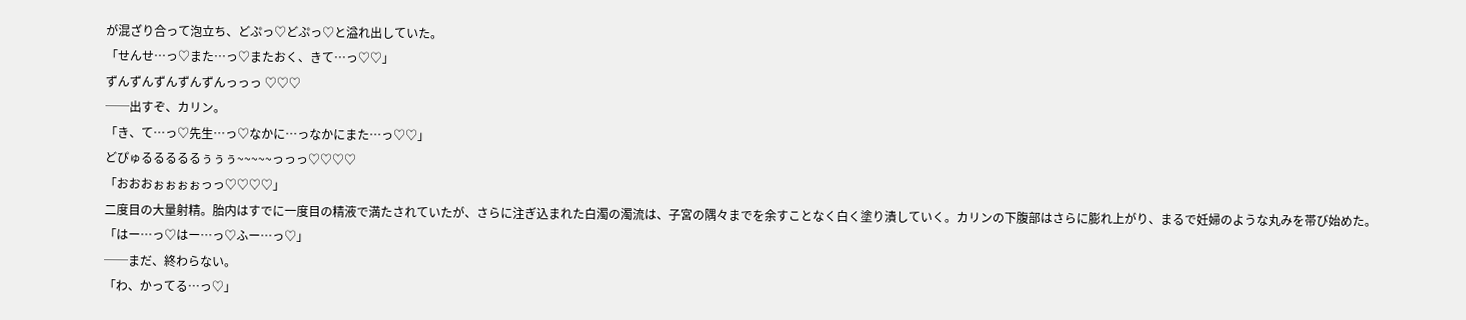が混ざり合って泡立ち、どぷっ♡どぷっ♡と溢れ出していた。
「せんせ…っ♡また…っ♡またおく、きて…っ♡♡」
ずんずんずんずんずんっっっ ♡♡♡
──出すぞ、カリン。
「き、て…っ♡先生…っ♡なかに…っなかにまた…っ♡♡」
どぴゅるるるるるぅぅぅ~~~~~っっっ♡♡♡♡
「おおおぉぉぉぉっっ♡♡♡♡」
二度目の大量射精。胎内はすでに一度目の精液で満たされていたが、さらに注ぎ込まれた白濁の濁流は、子宮の隅々までを余すことなく白く塗り潰していく。カリンの下腹部はさらに膨れ上がり、まるで妊婦のような丸みを帯び始めた。
「はー…っ♡はー…っ♡ふー…っ♡」
──まだ、終わらない。
「わ、かってる…っ♡」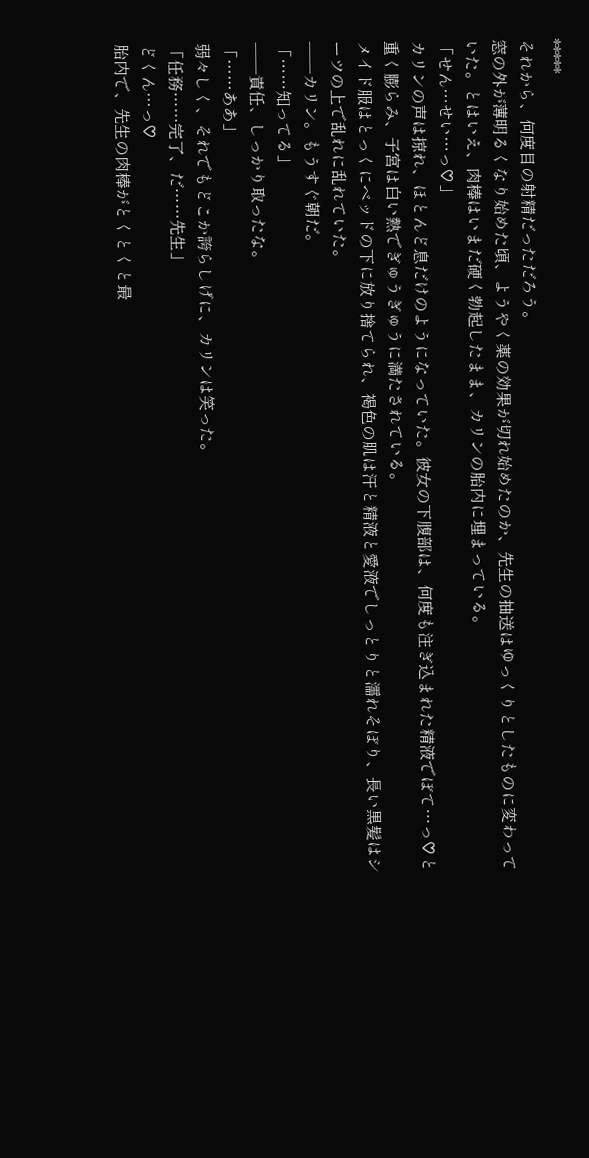*****
それから、何度目の射精だっただろう。
窓の外が薄明るくなり始めた頃、ようやく薬の効果が切れ始めたのか、先生の抽送はゆっくりとしたものに変わっていた。とはいえ、肉棒はいまだ硬く勃起したまま、カリンの胎内に埋まっている。
「せん…せい…っ♡」
カリンの声は掠れ、ほとんど息だけのようになっていた。彼女の下腹部は、何度も注ぎ込まれた精液でぼて…っ♡と重く膨らみ、子宮は白い熱でぎゅうぎゅうに満たされている。
メイド服はとっくにベッドの下に放り捨てられ、褐色の肌は汗と精液と愛液でしっとりと濡れそぼり、長い黒髪はシーツの上で乱れに乱れていた。
──カリン。もうすぐ朝だ。
「……知ってる」
──責任、しっかり取ったな。
「……ああ」
弱々しく、それでもどこか誇らしげに、カリンは笑った。
「任務……完了、だ……先生」
どくん…っ♡
胎内で、先生の肉棒がとくとくと最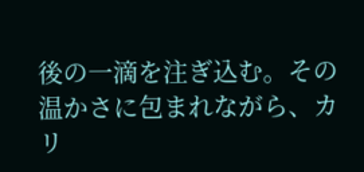後の一滴を注ぎ込む。その温かさに包まれながら、カリ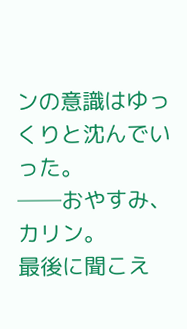ンの意識はゆっくりと沈んでいった。
──おやすみ、カリン。
最後に聞こえ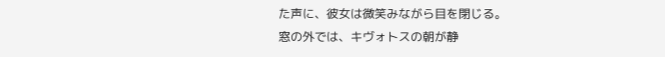た声に、彼女は微笑みながら目を閉じる。
窓の外では、キヴォトスの朝が静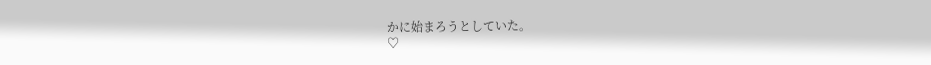かに始まろうとしていた。
♡